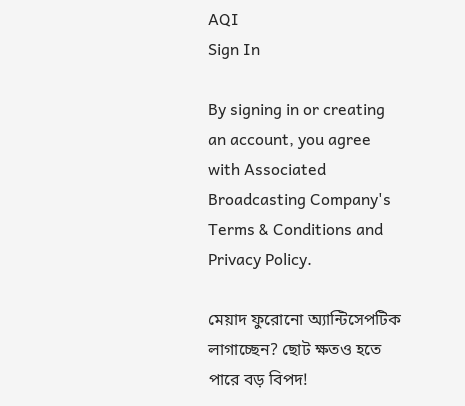AQI
Sign In

By signing in or creating an account, you agree with Associated Broadcasting Company's Terms & Conditions and Privacy Policy.

মেয়াদ ফুরোনো অ্যান্টিসেপটিক লাগাচ্ছেন? ছোট ক্ষতও হতে পারে বড় বিপদ!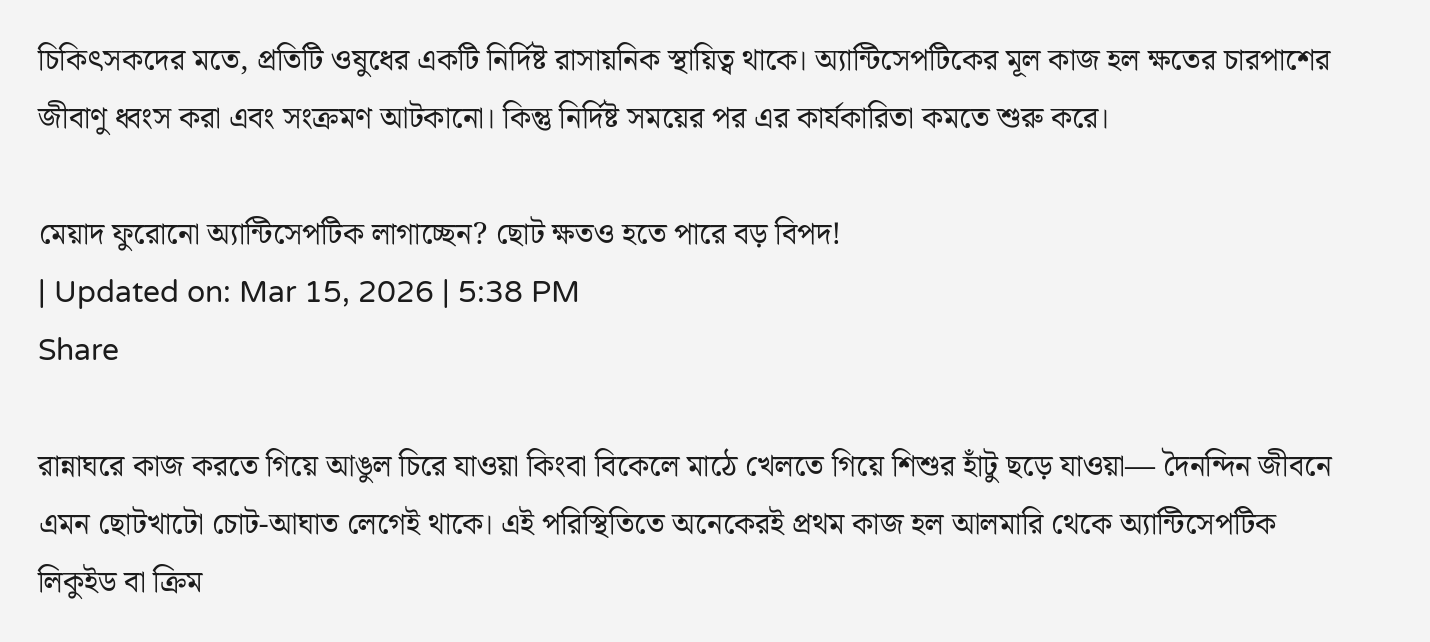চিকিৎসকদের মতে, প্রতিটি ওষুধের একটি নির্দিষ্ট রাসায়নিক স্থায়িত্ব থাকে। অ্যান্টিসেপটিকের মূল কাজ হল ক্ষতের চারপাশের জীবাণু ধ্বংস করা এবং সংক্রমণ আটকানো। কিন্তু নির্দিষ্ট সময়ের পর এর কার্যকারিতা কমতে শুরু করে।

মেয়াদ ফুরোনো অ্যান্টিসেপটিক লাগাচ্ছেন? ছোট ক্ষতও হতে পারে বড় বিপদ!
| Updated on: Mar 15, 2026 | 5:38 PM
Share

রান্নাঘরে কাজ করতে গিয়ে আঙুল চিরে যাওয়া কিংবা বিকেলে মাঠে খেলতে গিয়ে শিশুর হাঁটু ছড়ে যাওয়া— দৈনন্দিন জীবনে এমন ছোটখাটো চোট-আঘাত লেগেই থাকে। এই পরিস্থিতিতে অনেকেরই প্রথম কাজ হল আলমারি থেকে অ্যান্টিসেপটিক লিকুইড বা ক্রিম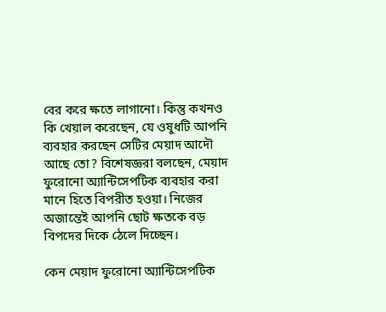বের করে ক্ষতে লাগানো। কিন্তু কখনও কি খেয়াল করেছেন, যে ওষুধটি আপনি ব্যবহার করছেন সেটির মেয়াদ আদৌ আছে তো? বিশেষজ্ঞরা বলছেন, মেয়াদ ফুরোনো অ্যান্টিসেপটিক ব্যবহার করা মানে হিতে বিপরীত হওয়া। নিজের অজান্তেই আপনি ছোট ক্ষতকে বড় বিপদের দিকে ঠেলে দিচ্ছেন।

কেন মেয়াদ ফুরোনো অ্যান্টিসেপটিক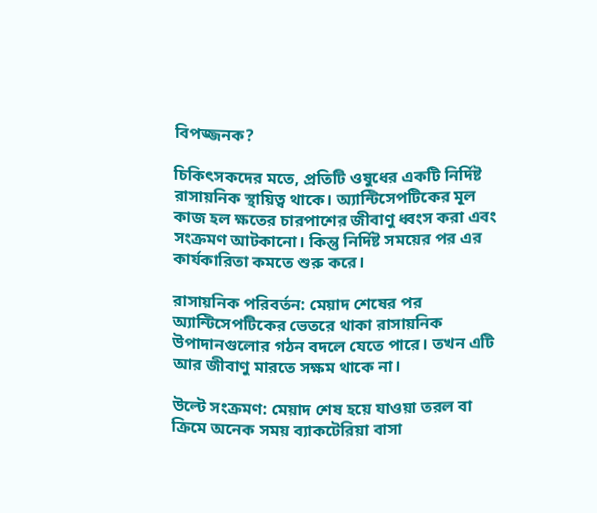বিপজ্জনক?

চিকিৎসকদের মতে, প্রতিটি ওষুধের একটি নির্দিষ্ট রাসায়নিক স্থায়িত্ব থাকে। অ্যান্টিসেপটিকের মূল কাজ হল ক্ষতের চারপাশের জীবাণু ধ্বংস করা এবং সংক্রমণ আটকানো। কিন্তু নির্দিষ্ট সময়ের পর এর কার্যকারিতা কমতে শুরু করে।

রাসায়নিক পরিবর্তন: মেয়াদ শেষের পর অ্যান্টিসেপটিকের ভেতরে থাকা রাসায়নিক উপাদানগুলোর গঠন বদলে যেতে পারে। তখন এটি আর জীবাণু মারতে সক্ষম থাকে না।

উল্টে সংক্রমণ: মেয়াদ শেষ হয়ে যাওয়া তরল বা ক্রিমে অনেক সময় ব্যাকটেরিয়া বাসা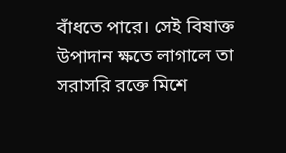বাঁধতে পারে। সেই বিষাক্ত উপাদান ক্ষতে লাগালে তা সরাসরি রক্তে মিশে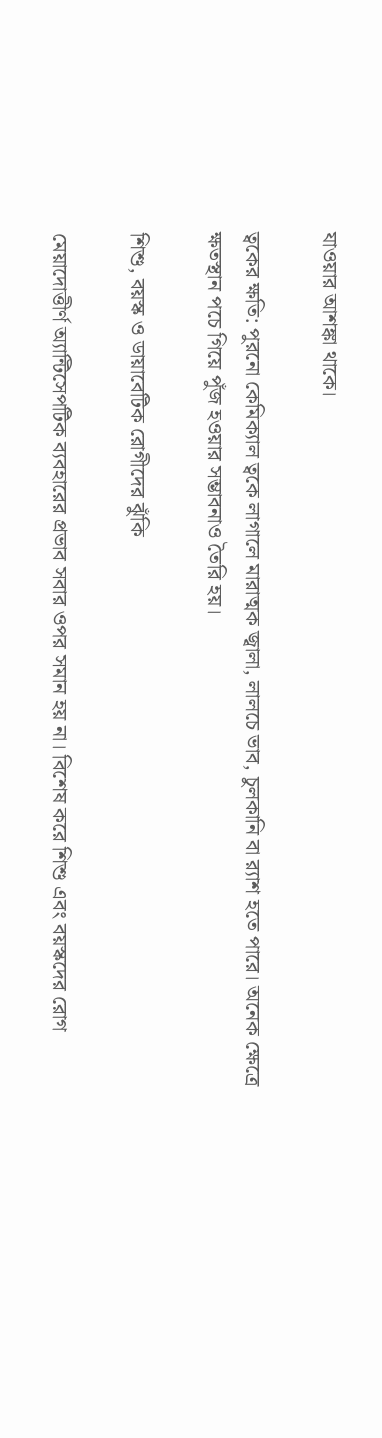যাওয়ার আশঙ্কা থাকে।

ত্বকের ক্ষতি: পুরনো কেমিক্যাল ত্বকে লাগালে মারাত্মক জ্বালা, লালচে ভাব, চুলকানি বা র‍্যাশ হতে পারে। অনেক ক্ষেত্রে ক্ষতস্থান পচে গিয়ে পুঁজ হওয়ার সম্ভাবনাও তৈরি হয়।

শিশু, বয়স্ক ও ডায়াবেটিক রোগীদের ঝুঁকি

মেয়াদোত্তীর্ণ অ্যান্টিসেপটিক ব্যবহারের প্রভাব সবার ওপর সমান হয় না। বিশেষ করে শিশু এবং বয়স্কদের রোগ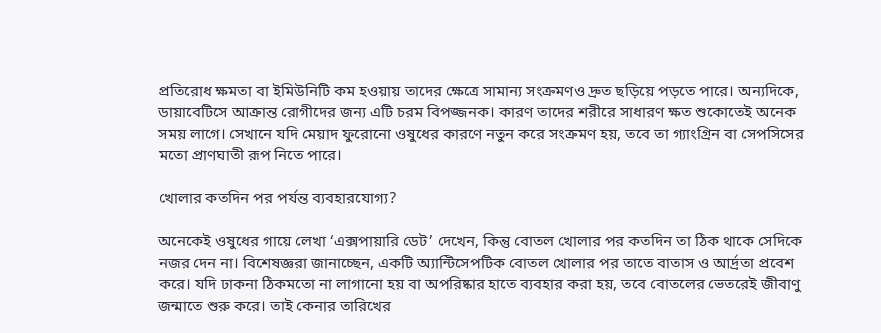প্রতিরোধ ক্ষমতা বা ইমিউনিটি কম হওয়ায় তাদের ক্ষেত্রে সামান্য সংক্রমণও দ্রুত ছড়িয়ে পড়তে পারে। অন্যদিকে, ডায়াবেটিসে আক্রান্ত রোগীদের জন্য এটি চরম বিপজ্জনক। কারণ তাদের শরীরে সাধারণ ক্ষত শুকোতেই অনেক সময় লাগে। সেখানে যদি মেয়াদ ফুরোনো ওষুধের কারণে নতুন করে সংক্রমণ হয়, তবে তা গ্যাংগ্রিন বা সেপসিসের মতো প্রাণঘাতী রূপ নিতে পারে।

খোলার কতদিন পর পর্যন্ত ব্যবহারযোগ্য?

অনেকেই ওষুধের গায়ে লেখা ‘এক্সপায়ারি ডেট’ দেখেন, কিন্তু বোতল খোলার পর কতদিন তা ঠিক থাকে সেদিকে নজর দেন না। বিশেষজ্ঞরা জানাচ্ছেন, একটি অ্যান্টিসেপটিক বোতল খোলার পর তাতে বাতাস ও আর্দ্রতা প্রবেশ করে। যদি ঢাকনা ঠিকমতো না লাগানো হয় বা অপরিষ্কার হাতে ব্যবহার করা হয়, তবে বোতলের ভেতরেই জীবাণু জন্মাতে শুরু করে। তাই কেনার তারিখের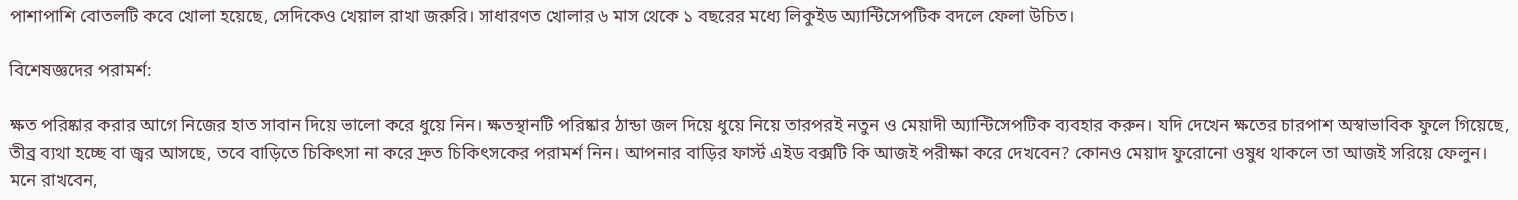পাশাপাশি বোতলটি কবে খোলা হয়েছে, সেদিকেও খেয়াল রাখা জরুরি। সাধারণত খোলার ৬ মাস থেকে ১ বছরের মধ্যে লিকুইড অ্যান্টিসেপটিক বদলে ফেলা উচিত।

বিশেষজ্ঞদের পরামর্শ:

ক্ষত পরিষ্কার করার আগে নিজের হাত সাবান দিয়ে ভালো করে ধুয়ে নিন। ক্ষতস্থানটি পরিষ্কার ঠান্ডা জল দিয়ে ধুয়ে নিয়ে তারপরই নতুন ও মেয়াদী অ্যান্টিসেপটিক ব্যবহার করুন। যদি দেখেন ক্ষতের চারপাশ অস্বাভাবিক ফুলে গিয়েছে, তীব্র ব্যথা হচ্ছে বা জ্বর আসছে, তবে বাড়িতে চিকিৎসা না করে দ্রুত চিকিৎসকের পরামর্শ নিন। আপনার বাড়ির ফার্স্ট এইড বক্সটি কি আজই পরীক্ষা করে দেখবেন? কোনও মেয়াদ ফুরোনো ওষুধ থাকলে তা আজই সরিয়ে ফেলুন। মনে রাখবেন,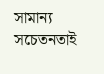সামান্য সচেতনতাই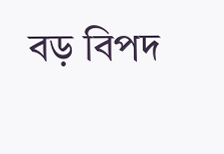বড় বিপদ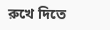রুখে দিতে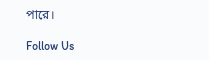পারে।

Follow Us